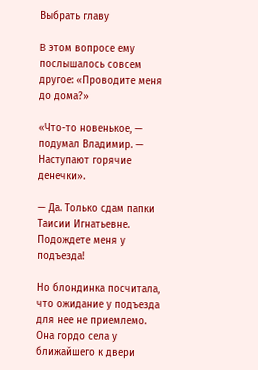Выбрать главу

B этом вопросе ему послышалось совсем другое: «Проводите меня до дома?»

«Что-то новенькое, — подумал Владимир. — Наступают горячие денечки».

— Да. Только сдам папки Таисии Игнатьевне. Подождете меня у подъезда!

Но блондинка посчитала, что ожидание у подъезда для нее не приемлемо. Она гордо села у ближайшего к двери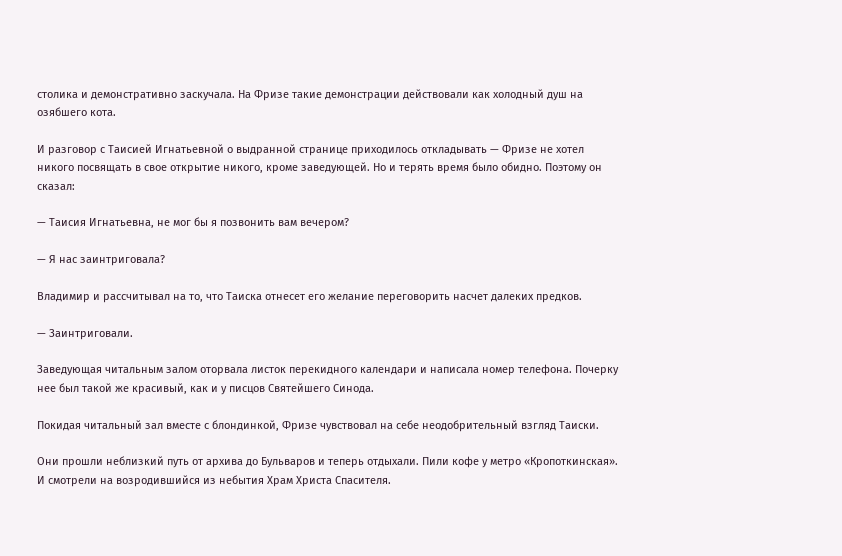столика и демонстративно заскучала. На Фризе такие демонстрации действовали как холодный душ на озябшего кота.

И разговор с Таисией Игнатьевной о выдранной странице приходилось откладывать — Фризе не хотел никого посвящать в свое открытие никого, кроме заведующей. Но и терять время было обидно. Поэтому он сказал:

— Таисия Игнатьевна, не мог бы я позвонить вам вечером?

— Я нас заинтриговала?

Владимир и рассчитывал на то, что Таиска отнесет его желание переговорить насчет далеких предков.

— Заинтриговали.

Заведующая читальным залом оторвала листок перекидного календари и написала номер телефона. Почерку нее был такой же красивый, как и у писцов Святейшего Синода.

Покидая читальный зал вместе с блондинкой, Фризе чувствовал на себе неодобрительный взгляд Таиски.

Они прошли неблизкий путь от архива до Бульваров и теперь отдыхали. Пили кофе у метро «Кропоткинская». И смотрели на возродившийся из небытия Храм Христа Спасителя.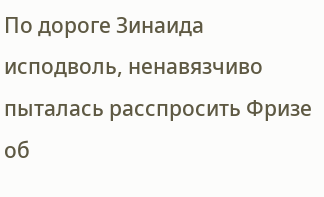По дороге Зинаида исподволь, ненавязчиво пыталась расспросить Фризе об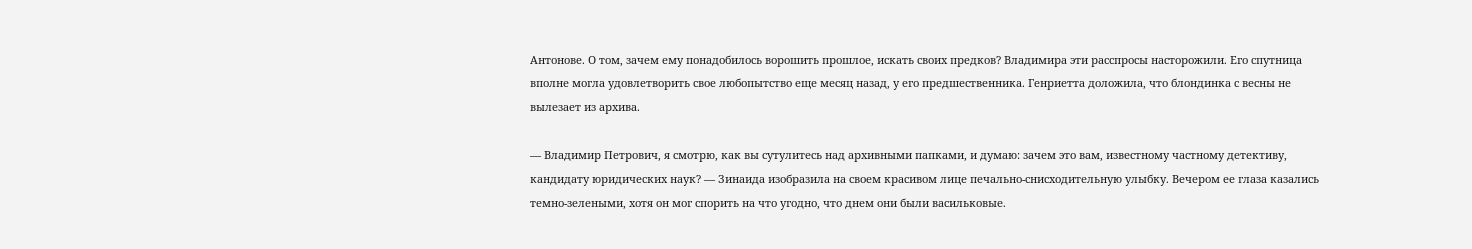Антонове. О том, зачем ему понадобилось ворошить прошлое, искать своих предков? Владимира эти расспросы насторожили. Его спутница вполне могла удовлетворить свое любопытство еще месяц назад, у его предшественника. Генриетта доложила, что блондинка с весны не вылезает из архива.

— Владимир Петрович, я смотрю, как вы сутулитесь над архивными папками, и думаю: зачем это вам, известному частному детективу, кандидату юридических наук? — Зинаида изобразила на своем красивом лице печально-снисходительную улыбку. Вечером ее глаза казались темно-зелеными, хотя он мог спорить на что угодно, что днем они были васильковые.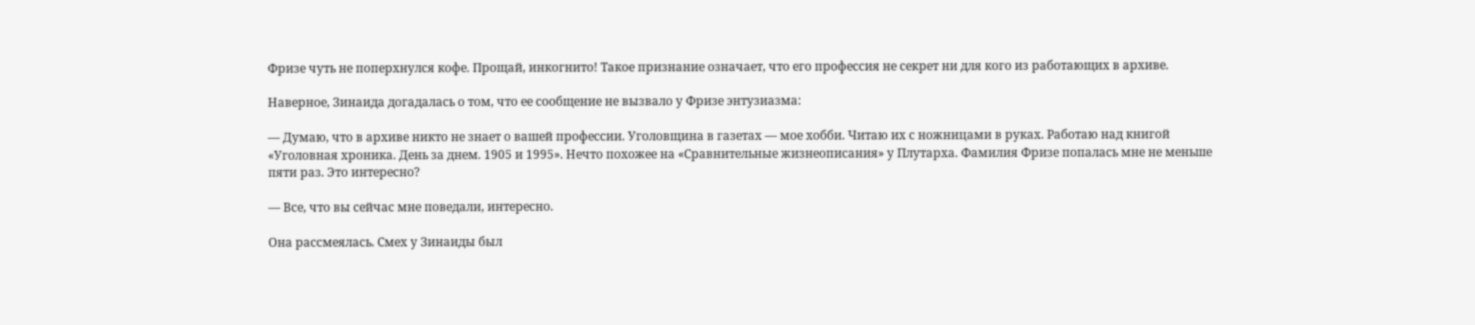Фризе чуть не поперхнулся кофе. Прощай, инкогнито! Такое признание означает, что его профессия не секрет ни для кого из работающих в архиве.

Наверное, Зинаида догадалась о том, что ее сообщение не вызвало у Фризе энтузиазма:

— Думаю, что в архиве никто не знает о вашей профессии. Уголовщина в газетах — мое хобби. Читаю их с ножницами в руках. Работаю над книгой «Уголовная хроника. День за днем. 1905 и 1995». Нечто похожее на «Сравнительные жизнеописания» у Плутарха. Фамилия Фризе попалась мне не меньше пяти раз. Это интересно?

— Все, что вы сейчас мне поведали, интересно.

Она рассмеялась. Смех у Зинаиды был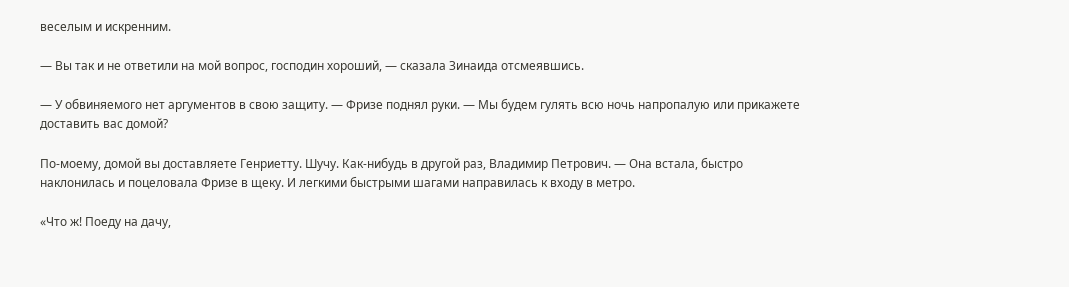веселым и искренним.

— Вы так и не ответили на мой вопрос, господин хороший, — сказала Зинаида отсмеявшись.

— У обвиняемого нет аргументов в свою защиту. — Фризе поднял руки. — Мы будем гулять всю ночь напропалую или прикажете доставить вас домой?

По-моему, домой вы доставляете Генриетту. Шучу. Как-нибудь в другой раз, Владимир Петрович. — Она встала, быстро наклонилась и поцеловала Фризе в щеку. И легкими быстрыми шагами направилась к входу в метро.

«Что ж! Поеду на дачу,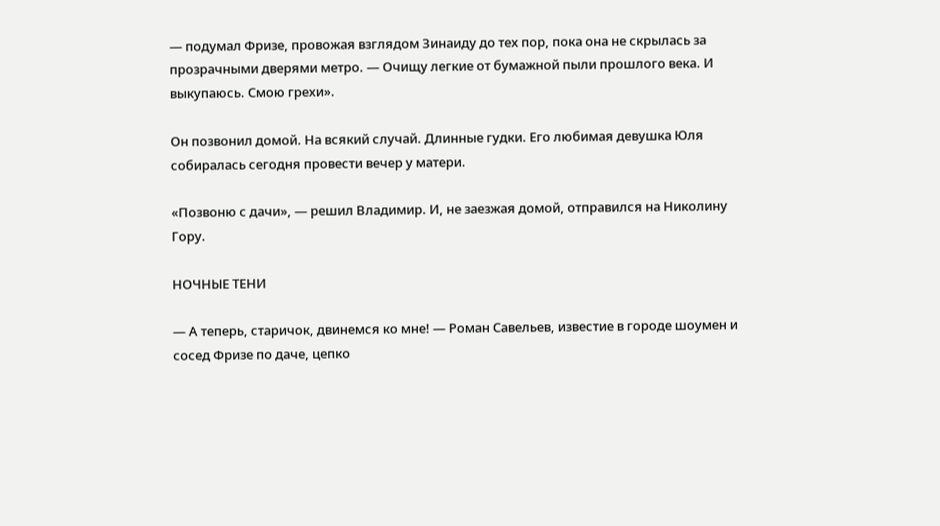— подумал Фризе, провожая взглядом Зинаиду до тех пор, пока она не скрылась за прозрачными дверями метро. — Очищу легкие от бумажной пыли прошлого века. И выкупаюсь. Смою грехи».

Он позвонил домой. На всякий случай. Длинные гудки. Его любимая девушка Юля собиралась сегодня провести вечер у матери.

«Позвоню с дачи», — решил Владимир. И, не заезжая домой, отправился на Николину Гору.

НОЧНЫЕ ТЕНИ

— А теперь, старичок, двинемся ко мне! — Роман Савельев, известие в городе шоумен и сосед Фризе по даче, цепко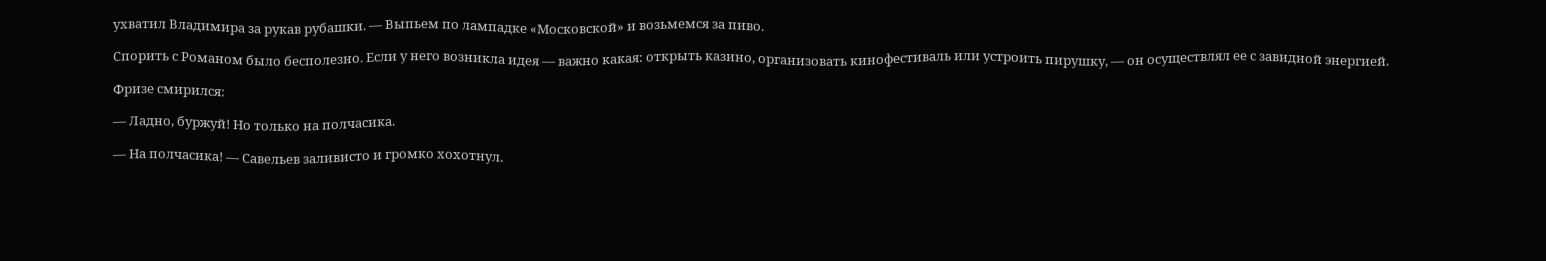ухватил Владимира за рукав рубашки. — Выпьем по лампадке «Московской» и возьмемся за пиво.

Спорить с Романом было бесполезно. Если у него возникла идея — важно какая: открыть казино, организовать кинофестиваль или устроить пирушку, — он осуществлял ее с завидной энергией.

Фризе смирился:

— Ладно, буржуй! Но только на полчасика.

— На полчасика! — Савельев заливисто и громко хохотнул.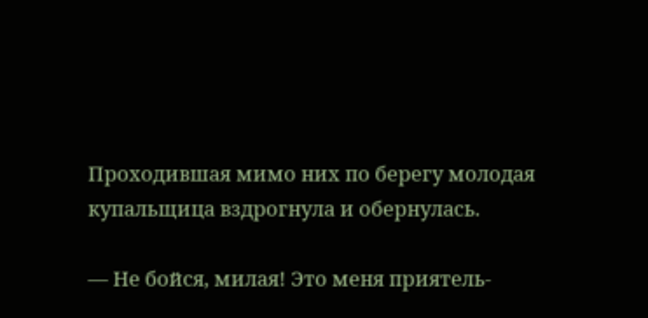Проходившая мимо них по берегу молодая купальщица вздрогнула и обернулась.

— Не бойся, милая! Это меня приятель-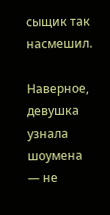сыщик так насмешил.

Наверное, девушка узнала шоумена — не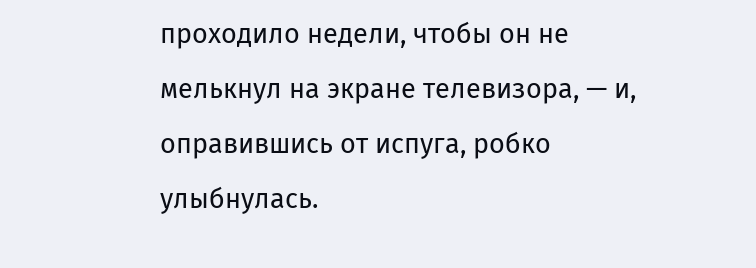проходило недели, чтобы он не мелькнул на экране телевизора, — и, оправившись от испуга, робко улыбнулась.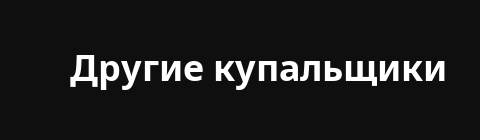Другие купальщики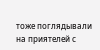тоже поглядывали на приятелей с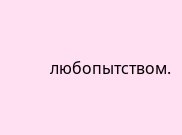любопытством.